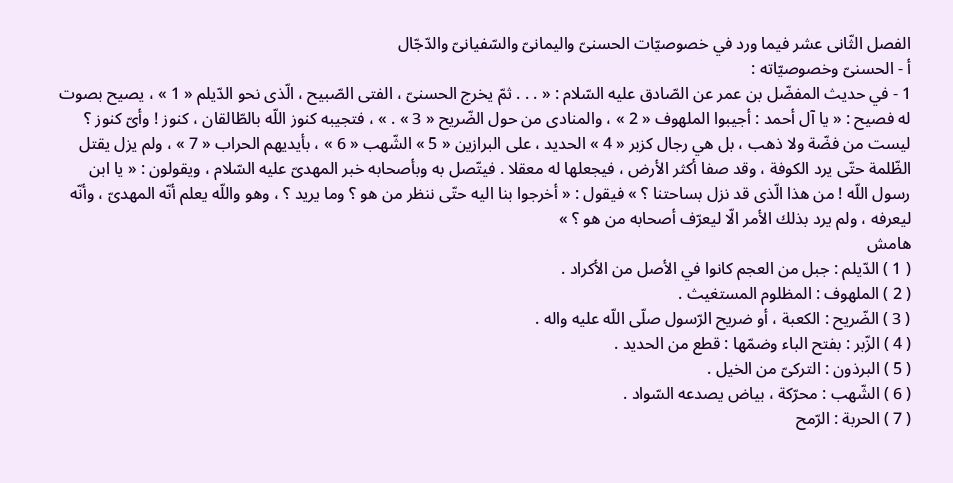الفصل الثّانى عشر فيما ورد في خصوصيّات الحسنىّ واليمانىّ والسّفيانىّ والدّجّال
أ - الحسنىّ وخصوصيّاته :
1 - في حديث المفضّل بن عمر عن الصّادق عليه السّلام : « . . . ثمّ يخرج الحسنىّ ، الفتى الصّبيح ، الّذى نحو الدّيلم « 1 » ، يصيح بصوت له فصيح : « يا آل أحمد : أجيبوا الملهوف « 2 » ، والمنادى من حول الضّريح « 3 » . » ، فتجيبه كنوز اللّه بالطّالقان ، كنوز ! وأىّ كنوز ؟ ليست من فضّة ولا ذهب ، بل هي رجال كزبر « 4 » الحديد ، على البرازين « 5 » الشّهب « 6 » ، بأيديهم الحراب « 7 » ، ولم يزل يقتل الظّلمة حتّى يرد الكوفة ، وقد صفا أكثر الأرض ، فيجعلها له معقلا . فيتّصل به وبأصحابه خبر المهدىّ عليه السّلام ، ويقولون : « يا ابن رسول اللّه ! من هذا الّذى قد نزل بساحتنا ؟ » فيقول : « أخرجوا بنا اليه حتّى ننظر من هو ؟ وما يريد ؟ ، وهو واللّه يعلم أنّه المهدىّ ، وأنّه ليعرفه ، ولم يرد بذلك الأمر الّا ليعرّف أصحابه من هو ؟ »
هامش
( 1 ) الدّيلم : جبل من العجم كانوا في الأصل من الأكراد .
( 2 ) الملهوف : المظلوم المستغيث .
( 3 ) الضّريح : الكعبة ، أو ضريح الرّسول صلّى اللّه عليه واله .
( 4 ) الزّبر : بفتح الباء وضمّها : قطع من الحديد .
( 5 ) البرذون : التركىّ من الخيل .
( 6 ) الشّهب : محرّكة ، بياض يصدعه السّواد .
( 7 ) الحربة : الرّمح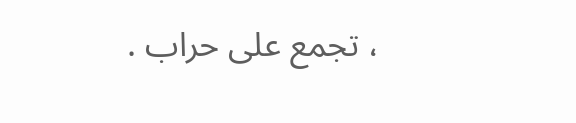، تجمع على حراب .